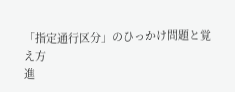「指定通行区分」のひっかけ問題と覚え方
進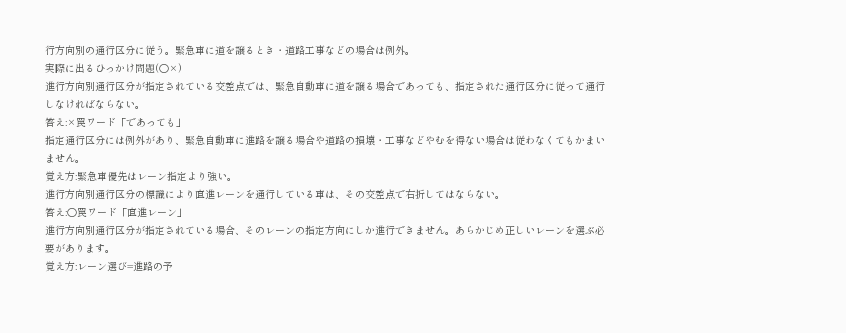行方向別の通行区分に従う。緊急車に道を譲るとき・道路工事などの場合は例外。
実際に出るひっかけ問題(○×)
進行方向別通行区分が指定されている交差点では、緊急自動車に道を譲る場合であっても、指定された通行区分に従って通行しなければならない。
答え:×罠ワード「であっても」
指定通行区分には例外があり、緊急自動車に進路を譲る場合や道路の損壊・工事などやむを得ない場合は従わなくてもかまいません。
覚え方:緊急車優先はレーン指定より強い。
進行方向別通行区分の標識により直進レーンを通行している車は、その交差点で右折してはならない。
答え:○罠ワード「直進レーン」
進行方向別通行区分が指定されている場合、そのレーンの指定方向にしか進行できません。あらかじめ正しいレーンを選ぶ必要があります。
覚え方:レーン選び=進路の予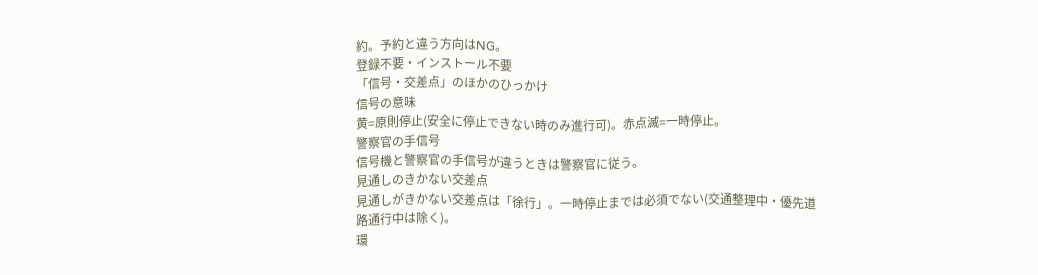約。予約と違う方向はNG。
登録不要・インストール不要
「信号・交差点」のほかのひっかけ
信号の意味
黄=原則停止(安全に停止できない時のみ進行可)。赤点滅=一時停止。
警察官の手信号
信号機と警察官の手信号が違うときは警察官に従う。
見通しのきかない交差点
見通しがきかない交差点は「徐行」。一時停止までは必須でない(交通整理中・優先道路通行中は除く)。
環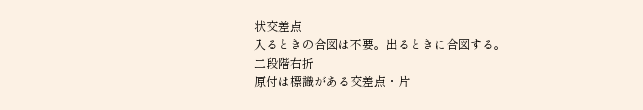状交差点
入るときの合図は不要。出るときに合図する。
二段階右折
原付は標識がある交差点・片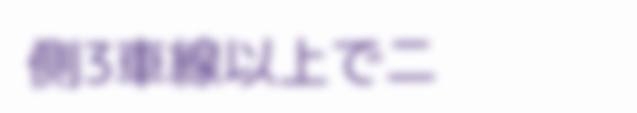側3車線以上で二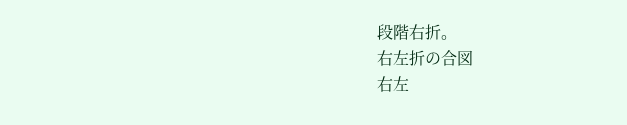段階右折。
右左折の合図
右左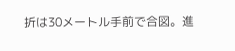折は30メートル手前で合図。進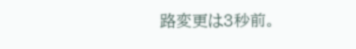路変更は3秒前。